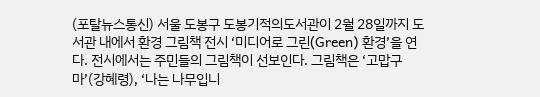(포탈뉴스통신) 서울 도봉구 도봉기적의도서관이 2월 28일까지 도서관 내에서 환경 그림책 전시 ‘미디어로 그린(Green) 환경’을 연다. 전시에서는 주민들의 그림책이 선보인다. 그림책은 ‘고맙구마’(강혜령), ‘나는 나무입니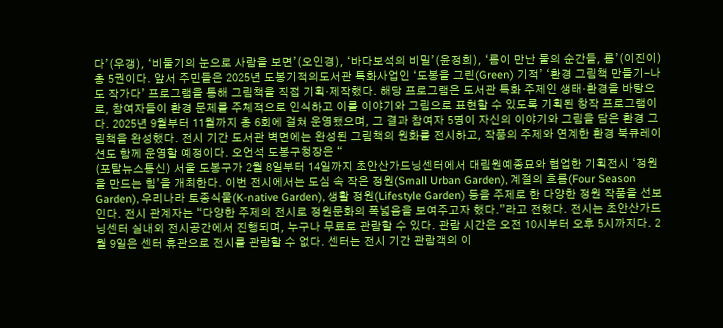다’(우갱), ‘비둘기의 눈으로 사람을 보면’(오인경), ‘바다보석의 비밀’(윤정희), ‘롬이 만난 물의 순간들, 롬’(이진이) 총 5권이다. 앞서 주민들은 2025년 도봉기적의도서관 특화사업인 ‘도봉을 그린(Green) 기적’ ‘환경 그림책 만들기-나도 작가다’ 프로그램을 통해 그림책을 직접 기획·제작했다. 해당 프로그램은 도서관 특화 주제인 생태·환경을 바탕으로, 참여자들이 환경 문제를 주체적으로 인식하고 이를 이야기와 그림으로 표현할 수 있도록 기획된 창작 프로그램이다. 2025년 9월부터 11월까지 총 6회에 걸쳐 운영됐으며, 그 결과 참여자 5명이 자신의 이야기와 그림을 담은 환경 그림책을 완성했다. 전시 기간 도서관 벽면에는 완성된 그림책의 원화를 전시하고, 작품의 주제와 연계한 환경 북큐레이션도 함께 운영할 예정이다. 오언석 도봉구청장은 “
(포탈뉴스통신) 서울 도봉구가 2월 8일부터 14일까지 초안산가드닝센터에서 대림원예종묘와 협업한 기획전시 ‘정원을 만드는 힘’을 개최한다. 이번 전시에서는 도심 속 작은 정원(Small Urban Garden), 계절의 흐름(Four Season Garden), 우리나라 토종식물(K-native Garden), 생활 정원(Lifestyle Garden) 등을 주제로 한 다양한 정원 작품을 선보인다. 전시 관계자는 “다양한 주제의 전시로 정원문화의 폭넓음을 보여주고자 했다.”라고 전했다. 전시는 초안산가드닝센터 실내외 전시공간에서 진행되며, 누구나 무료로 관람할 수 있다. 관람 시간은 오전 10시부터 오후 5시까지다. 2월 9일은 센터 휴관으로 전시를 관람할 수 없다. 센터는 전시 기간 관람객의 이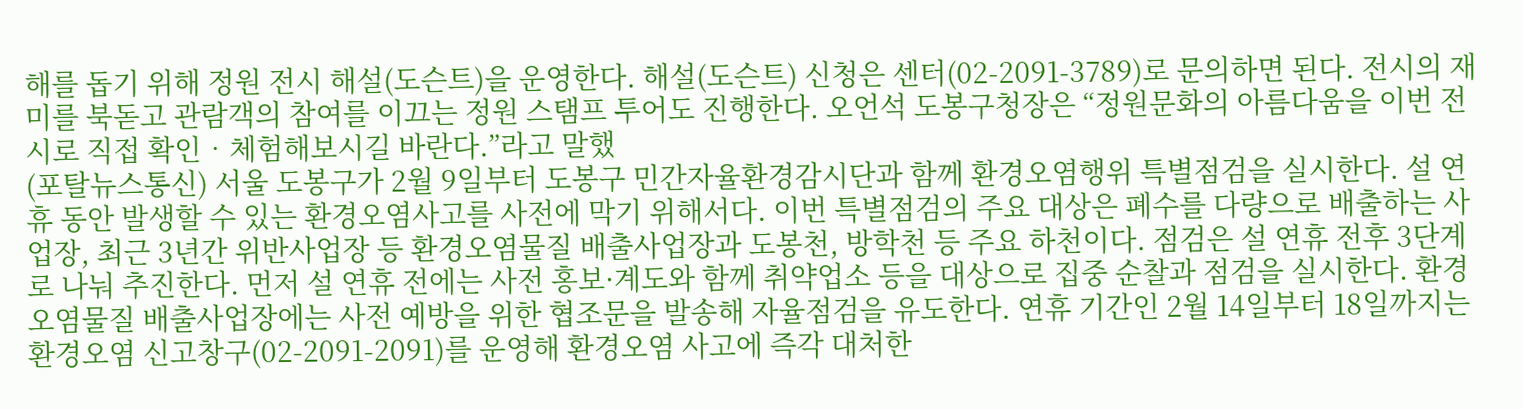해를 돕기 위해 정원 전시 해설(도슨트)을 운영한다. 해설(도슨트) 신청은 센터(02-2091-3789)로 문의하면 된다. 전시의 재미를 북돋고 관람객의 참여를 이끄는 정원 스탬프 투어도 진행한다. 오언석 도봉구청장은 “정원문화의 아름다움을 이번 전시로 직접 확인‧체험해보시길 바란다.”라고 말했
(포탈뉴스통신) 서울 도봉구가 2월 9일부터 도봉구 민간자율환경감시단과 함께 환경오염행위 특별점검을 실시한다. 설 연휴 동안 발생할 수 있는 환경오염사고를 사전에 막기 위해서다. 이번 특별점검의 주요 대상은 폐수를 다량으로 배출하는 사업장, 최근 3년간 위반사업장 등 환경오염물질 배출사업장과 도봉천, 방학천 등 주요 하천이다. 점검은 설 연휴 전후 3단계로 나눠 추진한다. 먼저 설 연휴 전에는 사전 홍보·계도와 함께 취약업소 등을 대상으로 집중 순찰과 점검을 실시한다. 환경오염물질 배출사업장에는 사전 예방을 위한 협조문을 발송해 자율점검을 유도한다. 연휴 기간인 2월 14일부터 18일까지는 환경오염 신고창구(02-2091-2091)를 운영해 환경오염 사고에 즉각 대처한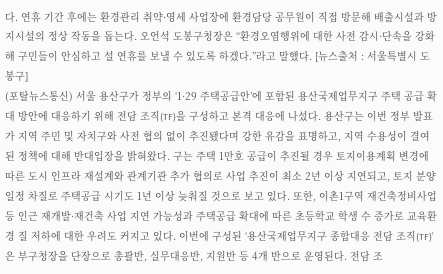다. 연휴 기간 후에는 환경관리 취약·영세 사업장에 환경담당 공무원이 직접 방문해 배출시설과 방지시설의 정상 작동을 돕는다. 오언석 도봉구청장은 “환경오염행위에 대한 사전 감시·단속을 강화해 구민들이 안심하고 설 연휴를 보낼 수 있도록 하겠다.”라고 말했다. [뉴스출처 : 서울특별시 도봉구]
(포탈뉴스통신) 서울 용산구가 정부의 ‘1·29 주택공급안’에 포함된 용산국제업무지구 주택 공급 확대 방안에 대응하기 위해 전담 조직(TF)을 구성하고 본격 대응에 나섰다. 용산구는 이번 정부 발표가 지역 주민 및 자치구와 사전 협의 없이 추진됐다며 강한 유감을 표명하고, 지역 수용성이 결여된 정책에 대해 반대입장을 밝혀왔다. 구는 주택 1만호 공급이 추진될 경우 토지이용계획 변경에 따른 도시 인프라 재설계와 관계기관 추가 협의로 사업 추진이 최소 2년 이상 지연되고, 토지 분양 일정 차질로 주택공급 시기도 1년 이상 늦춰질 것으로 보고 있다. 또한, 이촌1구역 재건축정비사업 등 인근 재개발·재건축 사업 지연 가능성과 주택공급 확대에 따른 초등학교 학생 수 증가로 교육환경 질 저하에 대한 우려도 커지고 있다. 이번에 구성된 ‘용산국제업무지구 종합대응 전담 조직(TF)’은 부구청장을 단장으로 총괄반, 실무대응반, 지원반 등 4개 반으로 운영된다. 전담 조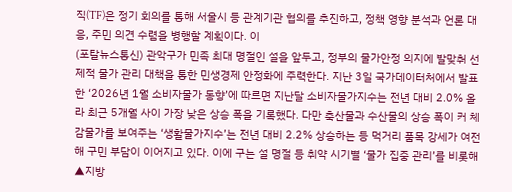직(TF)은 정기 회의를 통해 서울시 등 관계기관 협의를 추진하고, 정책 영향 분석과 언론 대응, 주민 의견 수렴을 병행할 계획이다. 이
(포탈뉴스통신) 관악구가 민족 최대 명절인 설을 앞두고, 정부의 물가안정 의지에 발맞춰 선제적 물가 관리 대책을 통한 민생경제 안정화에 주력한다. 지난 3일 국가데이터처에서 발표한 ‘2026년 1월 소비자물가 동향’에 따르면 지난달 소비자물가지수는 전년 대비 2.0% 올라 최근 5개월 사이 가장 낮은 상승 폭을 기록했다. 다만 축산물과 수산물의 상승 폭이 커 체감물가를 보여주는 ‘생활물가지수’는 전년 대비 2.2% 상승하는 등 먹거리 품목 강세가 여전해 구민 부담이 이어지고 있다. 이에 구는 설 명절 등 취약 시기별 ‘물가 집중 관리’를 비롯해 ▲지방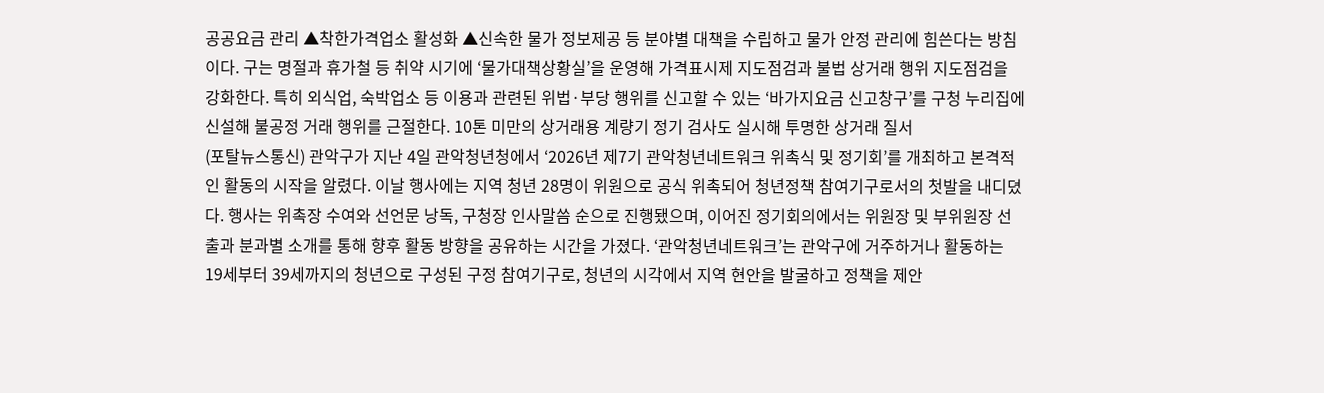공공요금 관리 ▲착한가격업소 활성화 ▲신속한 물가 정보제공 등 분야별 대책을 수립하고 물가 안정 관리에 힘쓴다는 방침이다. 구는 명절과 휴가철 등 취약 시기에 ‘물가대책상황실’을 운영해 가격표시제 지도점검과 불법 상거래 행위 지도점검을 강화한다. 특히 외식업, 숙박업소 등 이용과 관련된 위법·부당 행위를 신고할 수 있는 ‘바가지요금 신고창구’를 구청 누리집에 신설해 불공정 거래 행위를 근절한다. 10톤 미만의 상거래용 계량기 정기 검사도 실시해 투명한 상거래 질서
(포탈뉴스통신) 관악구가 지난 4일 관악청년청에서 ‘2026년 제7기 관악청년네트워크 위촉식 및 정기회’를 개최하고 본격적인 활동의 시작을 알렸다. 이날 행사에는 지역 청년 28명이 위원으로 공식 위촉되어 청년정책 참여기구로서의 첫발을 내디뎠다. 행사는 위촉장 수여와 선언문 낭독, 구청장 인사말씀 순으로 진행됐으며, 이어진 정기회의에서는 위원장 및 부위원장 선출과 분과별 소개를 통해 향후 활동 방향을 공유하는 시간을 가졌다. ‘관악청년네트워크’는 관악구에 거주하거나 활동하는 19세부터 39세까지의 청년으로 구성된 구정 참여기구로, 청년의 시각에서 지역 현안을 발굴하고 정책을 제안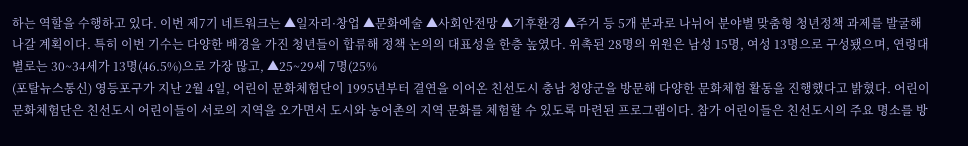하는 역할을 수행하고 있다. 이번 제7기 네트워크는 ▲일자리·창업 ▲문화예술 ▲사회안전망 ▲기후환경 ▲주거 등 5개 분과로 나뉘어 분야별 맞춤형 청년정책 과제를 발굴해 나갈 계획이다. 특히 이번 기수는 다양한 배경을 가진 청년들이 합류해 정책 논의의 대표성을 한층 높였다. 위촉된 28명의 위원은 남성 15명, 여성 13명으로 구성됐으며, 연령대별로는 30~34세가 13명(46.5%)으로 가장 많고, ▲25~29세 7명(25%
(포탈뉴스통신) 영등포구가 지난 2월 4일, 어린이 문화체험단이 1995년부터 결연을 이어온 친선도시 충남 청양군을 방문해 다양한 문화체험 활동을 진행했다고 밝혔다. 어린이 문화체험단은 친선도시 어린이들이 서로의 지역을 오가면서 도시와 농어촌의 지역 문화를 체험할 수 있도록 마련된 프로그램이다. 참가 어린이들은 친선도시의 주요 명소를 방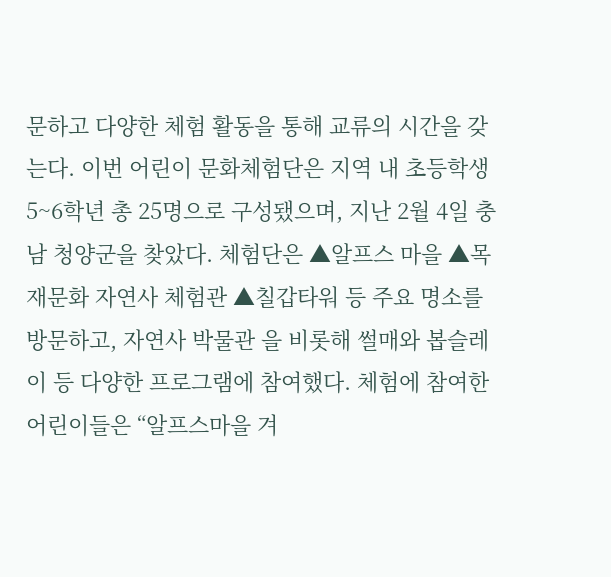문하고 다양한 체험 활동을 통해 교류의 시간을 갖는다. 이번 어린이 문화체험단은 지역 내 초등학생 5~6학년 총 25명으로 구성됐으며, 지난 2월 4일 충남 청양군을 찾았다. 체험단은 ▲알프스 마을 ▲목재문화 자연사 체험관 ▲칠갑타워 등 주요 명소를 방문하고, 자연사 박물관 을 비롯해 썰매와 봅슬레이 등 다양한 프로그램에 참여했다. 체험에 참여한 어린이들은 “알프스마을 겨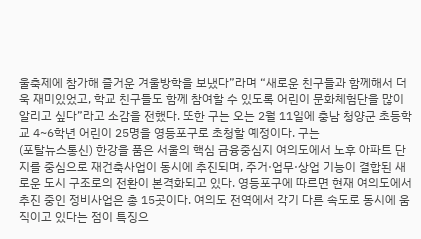울축제에 참가해 즐거운 겨울방학을 보냈다”라며 “새로운 친구들과 함께해서 더욱 재미있었고, 학교 친구들도 함께 참여할 수 있도록 어린이 문화체험단을 많이 알리고 싶다”라고 소감을 전했다. 또한 구는 오는 2월 11일에 충남 청양군 초등학교 4~6학년 어린이 25명을 영등포구로 초청할 예정이다. 구는
(포탈뉴스통신) 한강을 품은 서울의 핵심 금융중심지 여의도에서 노후 아파트 단지를 중심으로 재건축사업이 동시에 추진되며, 주거·업무·상업 기능이 결합된 새로운 도시 구조로의 전환이 본격화되고 있다. 영등포구에 따르면 현재 여의도에서 추진 중인 정비사업은 총 15곳이다. 여의도 전역에서 각기 다른 속도로 동시에 움직이고 있다는 점이 특징으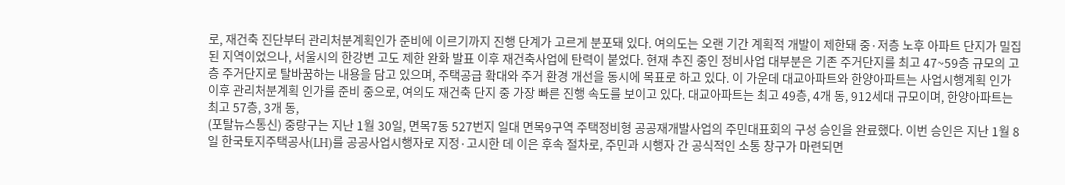로, 재건축 진단부터 관리처분계획인가 준비에 이르기까지 진행 단계가 고르게 분포돼 있다. 여의도는 오랜 기간 계획적 개발이 제한돼 중·저층 노후 아파트 단지가 밀집된 지역이었으나, 서울시의 한강변 고도 제한 완화 발표 이후 재건축사업에 탄력이 붙었다. 현재 추진 중인 정비사업 대부분은 기존 주거단지를 최고 47~59층 규모의 고층 주거단지로 탈바꿈하는 내용을 담고 있으며, 주택공급 확대와 주거 환경 개선을 동시에 목표로 하고 있다. 이 가운데 대교아파트와 한양아파트는 사업시행계획 인가 이후 관리처분계획 인가를 준비 중으로, 여의도 재건축 단지 중 가장 빠른 진행 속도를 보이고 있다. 대교아파트는 최고 49층, 4개 동, 912세대 규모이며, 한양아파트는 최고 57층, 3개 동,
(포탈뉴스통신) 중랑구는 지난 1월 30일, 면목7동 527번지 일대 면목9구역 주택정비형 공공재개발사업의 주민대표회의 구성 승인을 완료했다. 이번 승인은 지난 1월 8일 한국토지주택공사(LH)를 공공사업시행자로 지정·고시한 데 이은 후속 절차로, 주민과 시행자 간 공식적인 소통 창구가 마련되면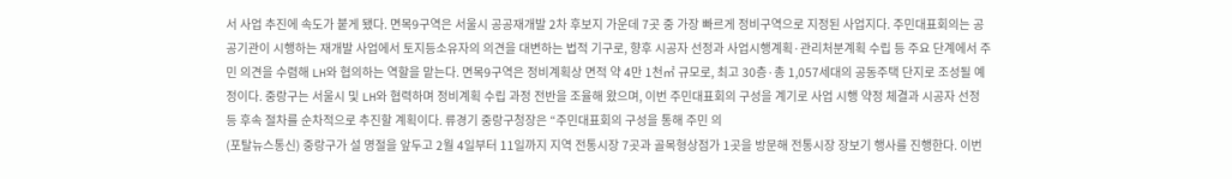서 사업 추진에 속도가 붙게 됐다. 면목9구역은 서울시 공공재개발 2차 후보지 가운데 7곳 중 가장 빠르게 정비구역으로 지정된 사업지다. 주민대표회의는 공공기관이 시행하는 재개발 사업에서 토지등소유자의 의견을 대변하는 법적 기구로, 향후 시공자 선정과 사업시행계획·관리처분계획 수립 등 주요 단계에서 주민 의견을 수렴해 LH와 협의하는 역할을 맡는다. 면목9구역은 정비계획상 면적 약 4만 1천㎡ 규모로, 최고 30층·총 1,057세대의 공동주택 단지로 조성될 예정이다. 중랑구는 서울시 및 LH와 협력하며 정비계획 수립 과정 전반을 조율해 왔으며, 이번 주민대표회의 구성을 계기로 사업 시행 약정 체결과 시공자 선정 등 후속 절차를 순차적으로 추진할 계획이다. 류경기 중랑구청장은 “주민대표회의 구성을 통해 주민 의
(포탈뉴스통신) 중랑구가 설 명절을 앞두고 2월 4일부터 11일까지 지역 전통시장 7곳과 골목형상점가 1곳을 방문해 전통시장 장보기 행사를 진행한다. 이번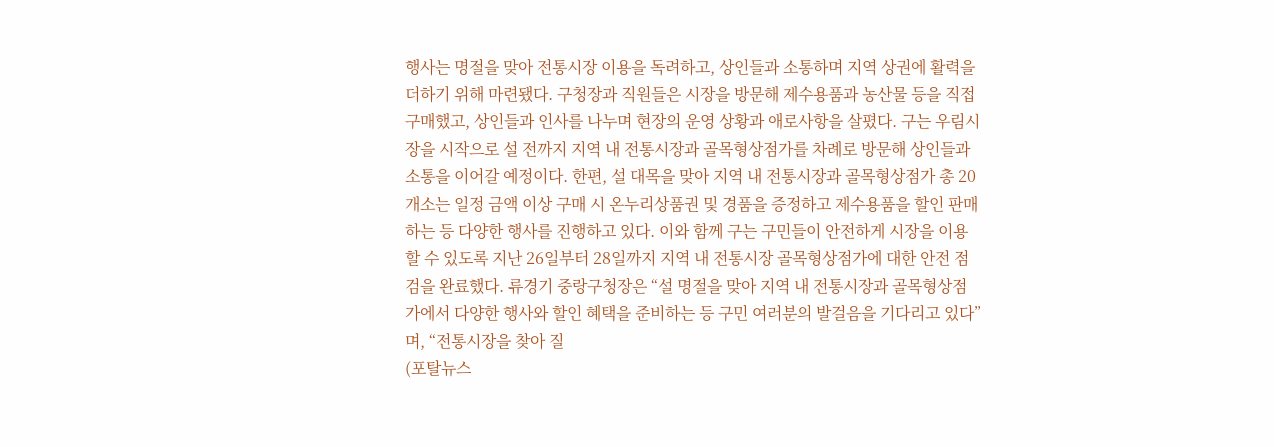행사는 명절을 맞아 전통시장 이용을 독려하고, 상인들과 소통하며 지역 상권에 활력을 더하기 위해 마련됐다. 구청장과 직원들은 시장을 방문해 제수용품과 농산물 등을 직접 구매했고, 상인들과 인사를 나누며 현장의 운영 상황과 애로사항을 살폈다. 구는 우림시장을 시작으로 설 전까지 지역 내 전통시장과 골목형상점가를 차례로 방문해 상인들과 소통을 이어갈 예정이다. 한편, 설 대목을 맞아 지역 내 전통시장과 골목형상점가 총 20개소는 일정 금액 이상 구매 시 온누리상품권 및 경품을 증정하고 제수용품을 할인 판매하는 등 다양한 행사를 진행하고 있다. 이와 함께 구는 구민들이 안전하게 시장을 이용할 수 있도록 지난 26일부터 28일까지 지역 내 전통시장 골목형상점가에 대한 안전 점검을 완료했다. 류경기 중랑구청장은 “설 명절을 맞아 지역 내 전통시장과 골목형상점가에서 다양한 행사와 할인 혜택을 준비하는 등 구민 여러분의 발걸음을 기다리고 있다”며, “전통시장을 찾아 질
(포탈뉴스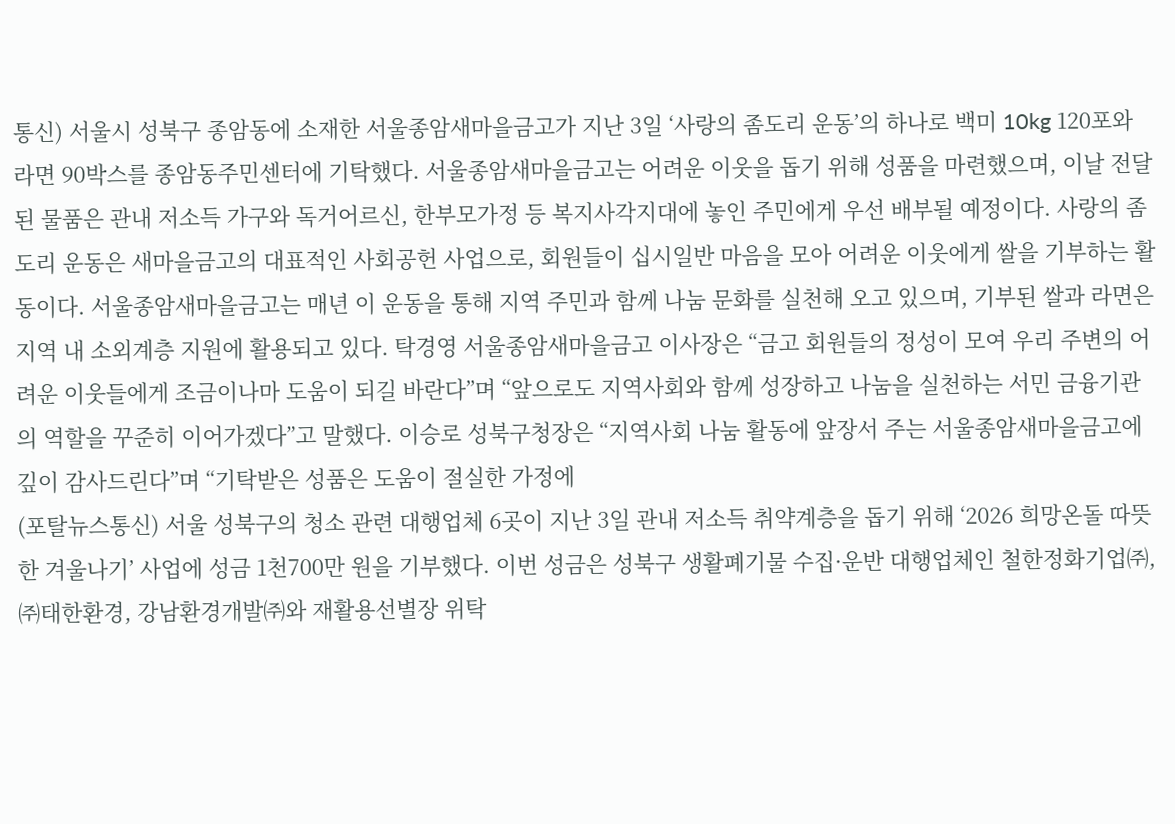통신) 서울시 성북구 종암동에 소재한 서울종암새마을금고가 지난 3일 ‘사랑의 좀도리 운동’의 하나로 백미 10kg 120포와 라면 90박스를 종암동주민센터에 기탁했다. 서울종암새마을금고는 어려운 이웃을 돕기 위해 성품을 마련했으며, 이날 전달된 물품은 관내 저소득 가구와 독거어르신, 한부모가정 등 복지사각지대에 놓인 주민에게 우선 배부될 예정이다. 사랑의 좀도리 운동은 새마을금고의 대표적인 사회공헌 사업으로, 회원들이 십시일반 마음을 모아 어려운 이웃에게 쌀을 기부하는 활동이다. 서울종암새마을금고는 매년 이 운동을 통해 지역 주민과 함께 나눔 문화를 실천해 오고 있으며, 기부된 쌀과 라면은 지역 내 소외계층 지원에 활용되고 있다. 탁경영 서울종암새마을금고 이사장은 “금고 회원들의 정성이 모여 우리 주변의 어려운 이웃들에게 조금이나마 도움이 되길 바란다”며 “앞으로도 지역사회와 함께 성장하고 나눔을 실천하는 서민 금융기관의 역할을 꾸준히 이어가겠다”고 말했다. 이승로 성북구청장은 “지역사회 나눔 활동에 앞장서 주는 서울종암새마을금고에 깊이 감사드린다”며 “기탁받은 성품은 도움이 절실한 가정에
(포탈뉴스통신) 서울 성북구의 청소 관련 대행업체 6곳이 지난 3일 관내 저소득 취약계층을 돕기 위해 ‘2026 희망온돌 따뜻한 겨울나기’ 사업에 성금 1천700만 원을 기부했다. 이번 성금은 성북구 생활폐기물 수집·운반 대행업체인 철한정화기업㈜, ㈜태한환경, 강남환경개발㈜와 재활용선별장 위탁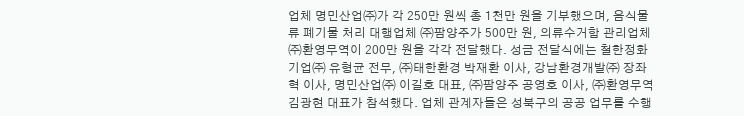업체 명민산업㈜가 각 250만 원씩 총 1천만 원을 기부했으며, 음식물류 폐기물 처리 대행업체 ㈜팜양주가 500만 원, 의류수거함 관리업체 ㈜환영무역이 200만 원을 각각 전달했다. 성금 전달식에는 철한정화기업㈜ 유형균 전무, ㈜태한환경 박재환 이사, 강남환경개발㈜ 장좌혁 이사, 명민산업㈜ 이길호 대표, ㈜팜양주 공영호 이사, ㈜환영무역 김광현 대표가 참석했다. 업체 관계자들은 성북구의 공공 업무를 수행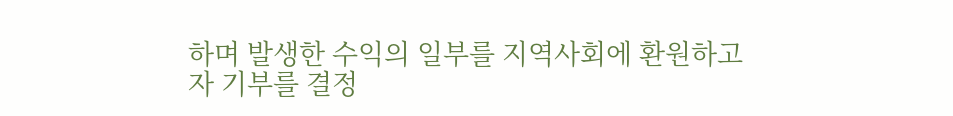하며 발생한 수익의 일부를 지역사회에 환원하고자 기부를 결정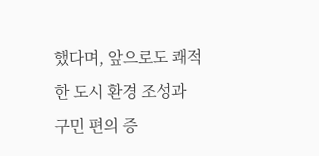했다며, 앞으로도 쾌적한 도시 환경 조성과 구민 편의 증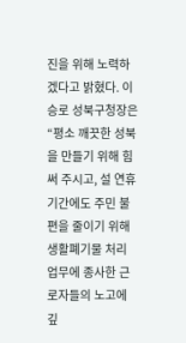진을 위해 노력하겠다고 밝혔다. 이승로 성북구청장은 “평소 깨끗한 성북을 만들기 위해 힘써 주시고, 설 연휴 기간에도 주민 불편을 줄이기 위해 생활폐기물 처리 업무에 종사한 근로자들의 노고에 깊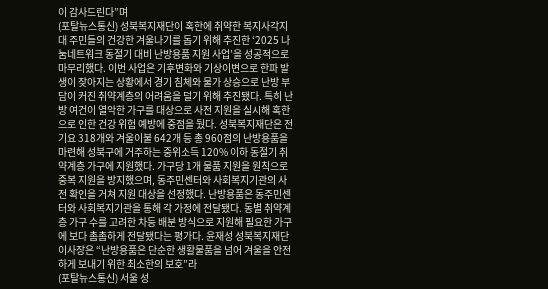이 감사드린다”며
(포탈뉴스통신) 성북복지재단이 혹한에 취약한 복지사각지대 주민들의 건강한 겨울나기를 돕기 위해 추진한 ‘2025 나눔네트워크 동절기 대비 난방용품 지원 사업’을 성공적으로 마무리했다. 이번 사업은 기후변화와 기상이변으로 한파 발생이 잦아지는 상황에서 경기 침체와 물가 상승으로 난방 부담이 커진 취약계층의 어려움을 덜기 위해 추진됐다. 특히 난방 여건이 열악한 가구를 대상으로 사전 지원을 실시해 혹한으로 인한 건강 위험 예방에 중점을 뒀다. 성북복지재단은 전기요 318개와 겨울이불 642개 등 총 960점의 난방용품을 마련해 성북구에 거주하는 중위소득 120% 이하 동절기 취약계층 가구에 지원했다. 가구당 1개 물품 지원을 원칙으로 중복 지원을 방지했으며, 동주민센터와 사회복지기관의 사전 확인을 거쳐 지원 대상을 선정했다. 난방용품은 동주민센터와 사회복지기관을 통해 각 가정에 전달됐다. 동별 취약계층 가구 수를 고려한 차등 배분 방식으로 지원해 필요한 가구에 보다 촘촘하게 전달됐다는 평가다. 윤재성 성북복지재단 이사장은 “난방용품은 단순한 생활물품을 넘어 겨울을 안전하게 보내기 위한 최소한의 보호”라
(포탈뉴스통신) 서울 성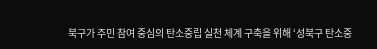북구가 주민 참여 중심의 탄소중립 실천 체계 구축을 위해 ‘성북구 탄소중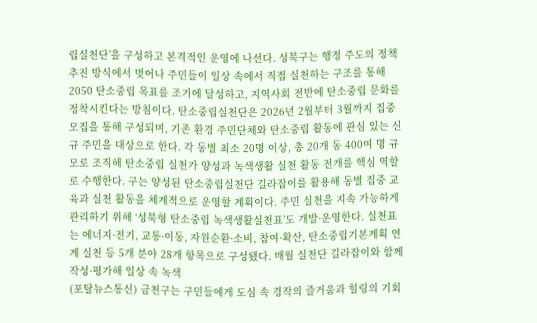립실천단’을 구성하고 본격적인 운영에 나선다. 성북구는 행정 주도의 정책 추진 방식에서 벗어나 주민들이 일상 속에서 직접 실천하는 구조를 통해 2050 탄소중립 목표를 조기에 달성하고, 지역사회 전반에 탄소중립 문화를 정착시킨다는 방침이다. 탄소중립실천단은 2026년 2월부터 3월까지 집중 모집을 통해 구성되며, 기존 환경 주민단체와 탄소중립 활동에 관심 있는 신규 주민을 대상으로 한다. 각 동별 최소 20명 이상, 총 20개 동 400여 명 규모로 조직해 탄소중립 실천가 양성과 녹색생활 실천 활동 전개를 핵심 역할로 수행한다. 구는 양성된 탄소중립실천단 길라잡이를 활용해 동별 집중 교육과 실천 활동을 체계적으로 운영할 계획이다. 주민 실천을 지속 가능하게 관리하기 위해 ‘성북형 탄소중립 녹색생활실천표’도 개발·운영한다. 실천표는 에너지·전기, 교통·이동, 자원순환·소비, 참여·확산, 탄소중립기본계획 연계 실천 등 5개 분야 28개 항목으로 구성됐다. 매월 실천단 길라잡이와 함께 작성·평가해 일상 속 녹색
(포탈뉴스통신) 금천구는 구민들에게 도심 속 경작의 즐거움과 힐링의 기회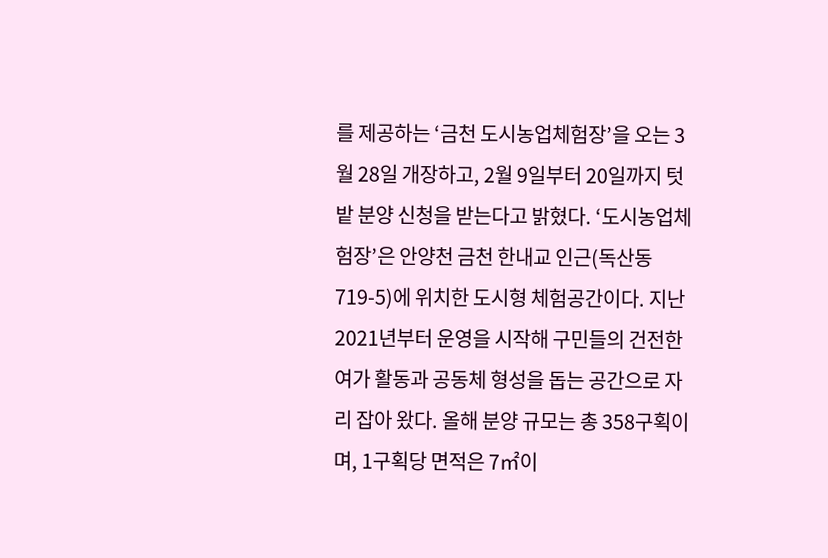를 제공하는 ‘금천 도시농업체험장’을 오는 3월 28일 개장하고, 2월 9일부터 20일까지 텃밭 분양 신청을 받는다고 밝혔다. ‘도시농업체험장’은 안양천 금천 한내교 인근(독산동 719-5)에 위치한 도시형 체험공간이다. 지난 2021년부터 운영을 시작해 구민들의 건전한 여가 활동과 공동체 형성을 돕는 공간으로 자리 잡아 왔다. 올해 분양 규모는 총 358구획이며, 1구획당 면적은 7㎡이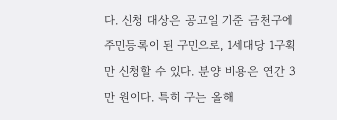다. 신청 대상은 공고일 기준 금천구에 주민등록이 된 구민으로, 1세대당 1구획만 신청할 수 있다. 분양 비용은 연간 3만 원이다. 특히 구는 올해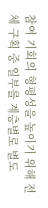참여 기회의 형평성을 높이기 위해 전체 구획 중 일부를 계층별로 별도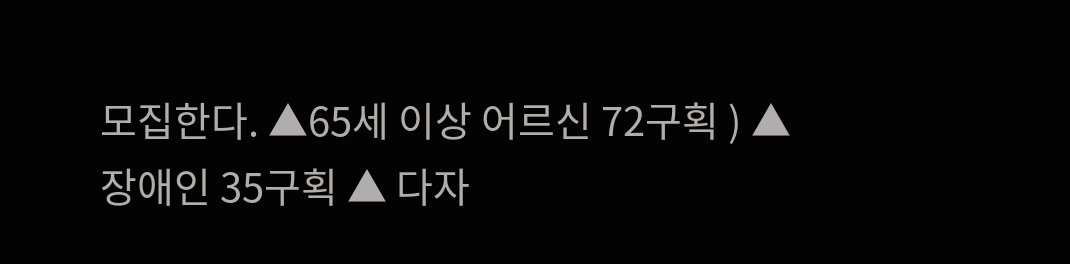모집한다. ▲65세 이상 어르신 72구획 ) ▲ 장애인 35구획 ▲ 다자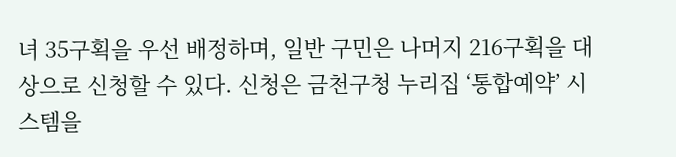녀 35구획을 우선 배정하며, 일반 구민은 나머지 216구획을 대상으로 신청할 수 있다. 신청은 금천구청 누리집 ‘통합예약’ 시스템을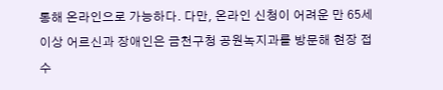통해 온라인으로 가능하다. 다만, 온라인 신청이 어려운 만 65세 이상 어르신과 장애인은 금천구청 공원녹지과를 방문해 현장 접수